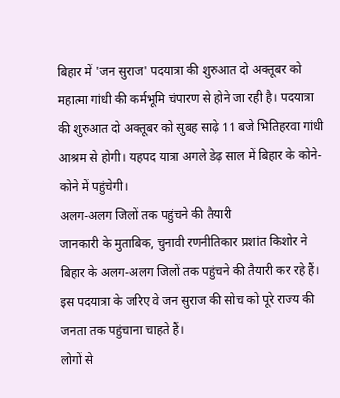बिहार में 'जन सुराज' पदयात्रा की शुरुआत दो अक्तूबर को महात्मा गांधी की कर्मभूमि चंपारण से होने जा रही है। पदयात्रा की शुरुआत दो अक्तूबर को सुबह साढ़े 11 बजे भितिहरवा गांधी आश्रम से होगी। यहपद यात्रा अगले डेढ़ साल में बिहार के कोने-कोने में पहुंचेगी।
अलग-अलग जिलों तक पहुंचने की तैयारी
जानकारी के मुताबिक, चुनावी रणनीतिकार प्रशांत किशोर ने बिहार के अलग-अलग जिलों तक पहुंचने की तैयारी कर रहे हैं। इस पदयात्रा के जरिए वे जन सुराज की सोच को पूरे राज्य की जनता तक पहुंचाना चाहते हैं।
लोगों से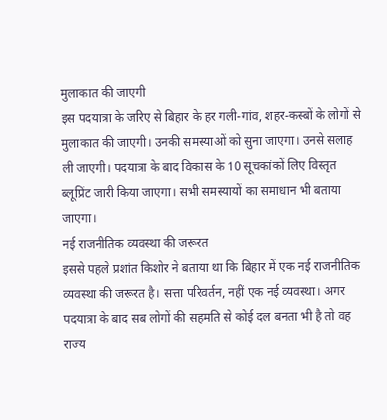मुलाकात की जाएगी
इस पदयात्रा के जरिए से बिहार के हर गली-गांव, शहर-कस्बों के लोगों से मुलाकात की जाएगी। उनकी समस्याओं को सुना जाएगा। उनसे सलाह ली जाएगी। पदयात्रा के बाद विकास के 10 सूचकांकों लिए विस्तृत ब्लूप्रिंट जारी किया जाएगा। सभी समस्यायों का समाधान भी बताया जाएगा।
नई राजनीतिक व्यवस्था की जरूरत
इससे पहले प्रशांत किशोर ने बताया था कि बिहार में एक नई राजनीतिक व्यवस्था की जरूरत है। सत्ता परिवर्तन, नहीं एक नई व्यवस्था। अगर पदयात्रा के बाद सब लोगों की सहमति से कोई दल बनता भी है तो वह राज्य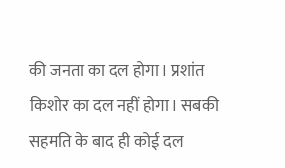की जनता का दल होगा। प्रशांत किशोर का दल नहीं होगा। सबकी सहमति के बाद ही कोई दल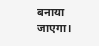बनाया जाएगा।